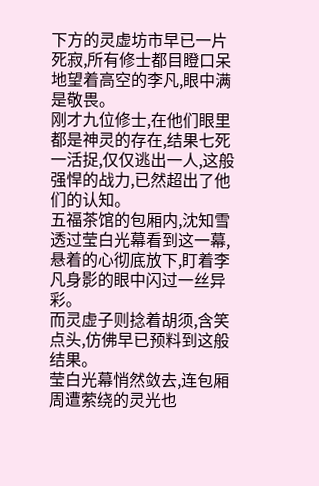下方的灵虚坊市早已一片死寂,所有修士都目瞪口呆地望着高空的李凡,眼中满是敬畏。
刚才九位修士,在他们眼里都是神灵的存在,结果七死一活捉,仅仅逃出一人,这般强悍的战力,已然超出了他们的认知。
五福茶馆的包厢内,沈知雪透过莹白光幕看到这一幕,悬着的心彻底放下,盯着李凡身影的眼中闪过一丝异彩。
而灵虚子则捻着胡须,含笑点头,仿佛早已预料到这般结果。
莹白光幕悄然敛去,连包厢周遭萦绕的灵光也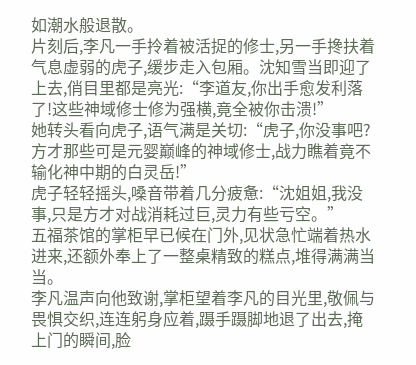如潮水般退散。
片刻后,李凡一手拎着被活捉的修士,另一手搀扶着气息虚弱的虎子,缓步走入包厢。沈知雪当即迎了上去,俏目里都是亮光:“李道友,你出手愈发利落了!这些神域修士修为强横,竟全被你击溃!”
她转头看向虎子,语气满是关切:“虎子,你没事吧?方才那些可是元婴巅峰的神域修士,战力瞧着竟不输化神中期的白灵岳!”
虎子轻轻摇头,嗓音带着几分疲惫:“沈姐姐,我没事,只是方才对战消耗过巨,灵力有些亏空。”
五福茶馆的掌柜早已候在门外,见状急忙端着热水进来,还额外奉上了一整桌精致的糕点,堆得满满当当。
李凡温声向他致谢,掌柜望着李凡的目光里,敬佩与畏惧交织,连连躬身应着,蹑手蹑脚地退了出去,掩上门的瞬间,脸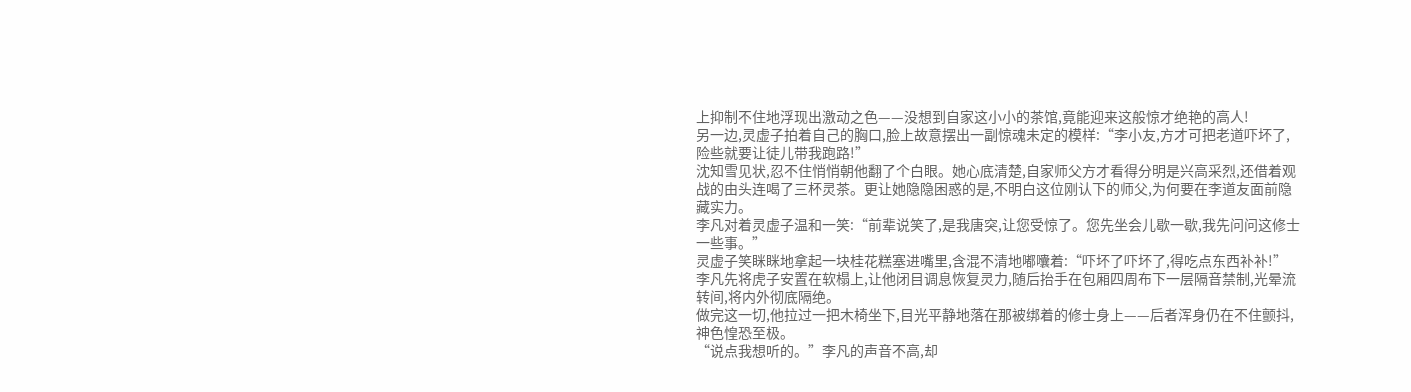上抑制不住地浮现出激动之色——没想到自家这小小的茶馆,竟能迎来这般惊才绝艳的高人!
另一边,灵虚子拍着自己的胸口,脸上故意摆出一副惊魂未定的模样:“李小友,方才可把老道吓坏了,险些就要让徒儿带我跑路!”
沈知雪见状,忍不住悄悄朝他翻了个白眼。她心底清楚,自家师父方才看得分明是兴高采烈,还借着观战的由头连喝了三杯灵茶。更让她隐隐困惑的是,不明白这位刚认下的师父,为何要在李道友面前隐藏实力。
李凡对着灵虚子温和一笑:“前辈说笑了,是我唐突,让您受惊了。您先坐会儿歇一歇,我先问问这修士一些事。”
灵虚子笑眯眯地拿起一块桂花糕塞进嘴里,含混不清地嘟囔着:“吓坏了吓坏了,得吃点东西补补!”
李凡先将虎子安置在软榻上,让他闭目调息恢复灵力,随后抬手在包厢四周布下一层隔音禁制,光晕流转间,将内外彻底隔绝。
做完这一切,他拉过一把木椅坐下,目光平静地落在那被绑着的修士身上——后者浑身仍在不住颤抖,神色惶恐至极。
“说点我想听的。”李凡的声音不高,却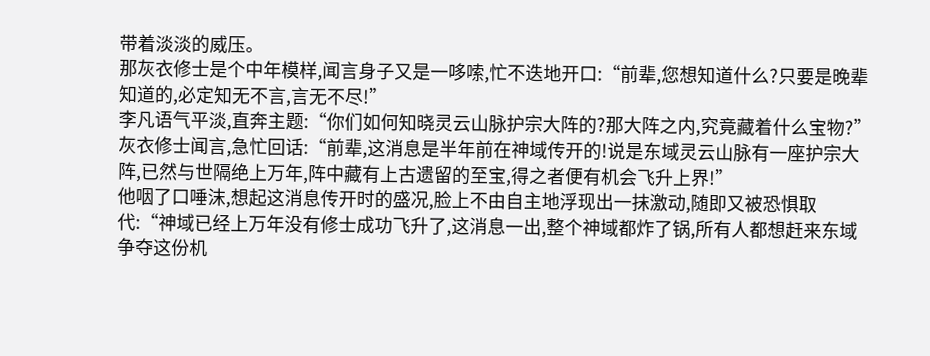带着淡淡的威压。
那灰衣修士是个中年模样,闻言身子又是一哆嗦,忙不迭地开口:“前辈,您想知道什么?只要是晚辈知道的,必定知无不言,言无不尽!”
李凡语气平淡,直奔主题:“你们如何知晓灵云山脉护宗大阵的?那大阵之内,究竟藏着什么宝物?”
灰衣修士闻言,急忙回话:“前辈,这消息是半年前在神域传开的!说是东域灵云山脉有一座护宗大阵,已然与世隔绝上万年,阵中藏有上古遗留的至宝,得之者便有机会飞升上界!”
他咽了口唾沫,想起这消息传开时的盛况,脸上不由自主地浮现出一抹激动,随即又被恐惧取代:“神域已经上万年没有修士成功飞升了,这消息一出,整个神域都炸了锅,所有人都想赶来东域争夺这份机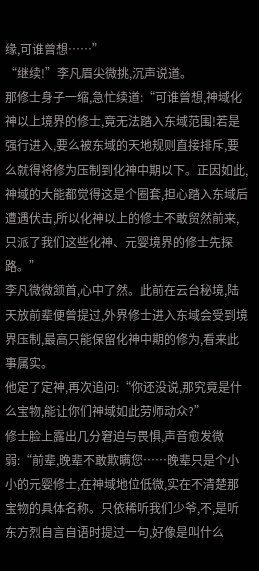缘,可谁曾想……”
“继续!”李凡眉尖微挑,沉声说道。
那修士身子一缩,急忙续道:“可谁曾想,神域化神以上境界的修士,竟无法踏入东域范围!若是强行进入,要么被东域的天地规则直接排斥,要么就得将修为压制到化神中期以下。正因如此,神域的大能都觉得这是个圈套,担心踏入东域后遭遇伏击,所以化神以上的修士不敢贸然前来,只派了我们这些化神、元婴境界的修士先探路。”
李凡微微颔首,心中了然。此前在云台秘境,陆天放前辈便曾提过,外界修士进入东域会受到境界压制,最高只能保留化神中期的修为,看来此事属实。
他定了定神,再次追问:“你还没说,那究竟是什么宝物,能让你们神域如此劳师动众?”
修士脸上露出几分窘迫与畏惧,声音愈发微弱:“前辈,晚辈不敢欺瞒您……晚辈只是个小小的元婴修士,在神域地位低微,实在不清楚那宝物的具体名称。只依稀听我们少爷,不,是听东方烈自言自语时提过一句,好像是叫什么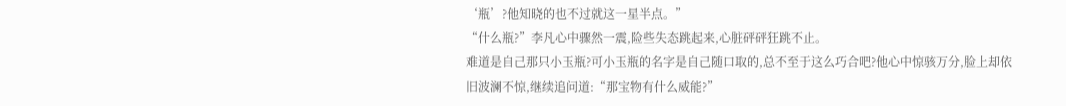‘瓶’?他知晓的也不过就这一星半点。”
“什么瓶?”李凡心中骤然一震,险些失态跳起来,心脏砰砰狂跳不止。
难道是自己那只小玉瓶?可小玉瓶的名字是自己随口取的,总不至于这么巧合吧?他心中惊骇万分,脸上却依旧波澜不惊,继续追问道:“那宝物有什么威能?”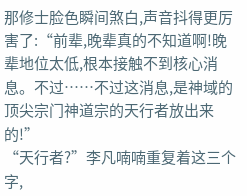那修士脸色瞬间煞白,声音抖得更厉害了:“前辈,晚辈真的不知道啊!晚辈地位太低,根本接触不到核心消息。不过……不过这消息,是神域的顶尖宗门神道宗的天行者放出来的!”
“天行者?”李凡喃喃重复着这三个字,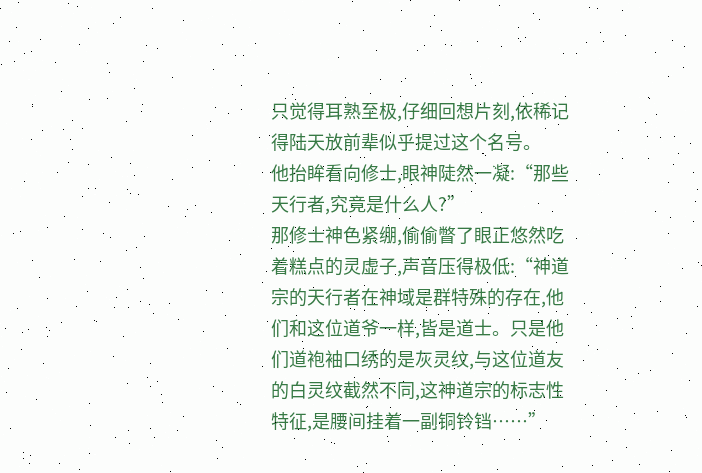只觉得耳熟至极,仔细回想片刻,依稀记得陆天放前辈似乎提过这个名号。
他抬眸看向修士,眼神陡然一凝:“那些天行者,究竟是什么人?”
那修士神色紧绷,偷偷瞥了眼正悠然吃着糕点的灵虚子,声音压得极低:“神道宗的天行者在神域是群特殊的存在,他们和这位道爷一样,皆是道士。只是他们道袍袖口绣的是灰灵纹,与这位道友的白灵纹截然不同,这神道宗的标志性特征,是腰间挂着一副铜铃铛……”